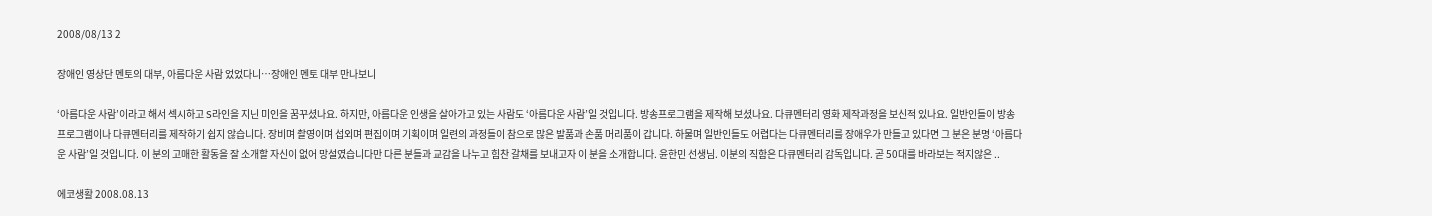2008/08/13 2

장애인 영상단 멘토의 대부, 아름다운 사람 었었다니…장애인 멘토 대부 만나보니

‘아름다운 사람’이라고 해서 섹시하고 S라인을 지닌 미인을 꿈꾸셨나요. 하지만, 아름다운 인생을 살아가고 있는 사람도 ‘아름다운 사람’일 것입니다. 방송프로그램을 제작해 보셨나요. 다큐멘터리 영화 제작과정을 보신적 있나요. 일반인들이 방송 프로그램이나 다큐멘터리를 제작하기 쉽지 않습니다. 장비며 촬영이며 섭외며 편집이며 기획이며 일련의 과정들이 참으로 많은 발품과 손품 머리품이 갑니다. 하물며 일반인들도 어렵다는 다큐멘터리를 장애우가 만들고 있다면 그 분은 분명 ‘아름다운 사람’일 것입니다. 이 분의 고매한 활동을 잘 소개할 자신이 없어 망설였습니다만 다른 분들과 교감을 나누고 힘찬 갈채를 보내고자 이 분을 소개합니다. 윤한민 선생님. 이분의 직함은 다큐멘터리 감독입니다. 곧 50대를 바라보는 적지않은 ..

에코생활 2008.08.13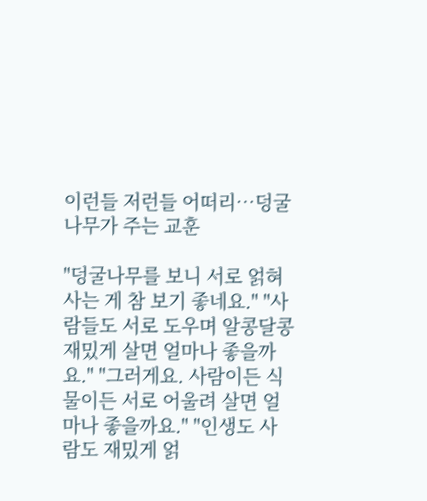이런들 저런들 어떠리…덩굴나무가 주는 교훈

"덩굴나무를 보니 서로 얽혀사는 게 참 보기 좋네요." "사람들도 서로 도우며 알콩달콩 재밌게 살면 얼마나 좋을까요." "그러게요. 사람이든 식물이든 서로 어울려 살면 얼마나 좋을까요." "인생도 사람도 재밌게 얽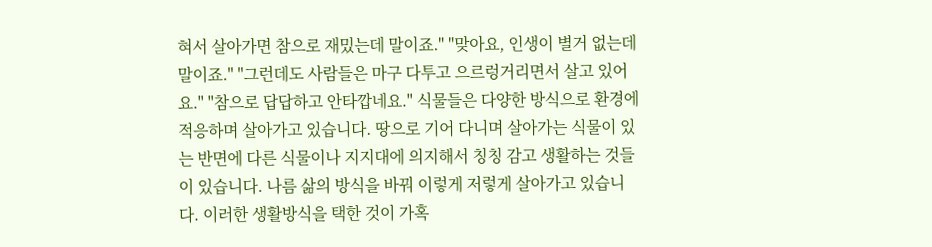혀서 살아가면 참으로 재밌는데 말이죠." "맞아요, 인생이 별거 없는데 말이죠." "그런데도 사람들은 마구 다투고 으르렁거리면서 살고 있어요." "참으로 답답하고 안타깝네요." 식물들은 다양한 방식으로 환경에 적응하며 살아가고 있습니다. 땅으로 기어 다니며 살아가는 식물이 있는 반면에 다른 식물이나 지지대에 의지해서 칭칭 감고 생활하는 것들이 있습니다. 나름 삶의 방식을 바꿔 이렇게 저렇게 살아가고 있습니다. 이러한 생활방식을 택한 것이 가혹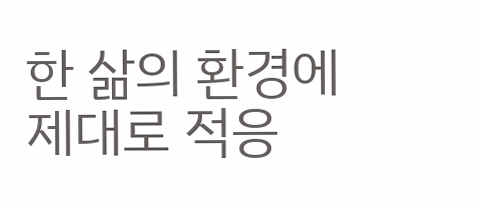한 삶의 환경에 제대로 적응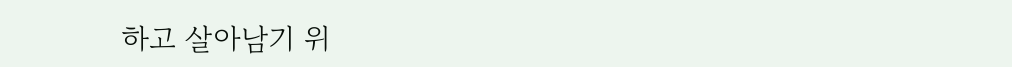하고 살아남기 위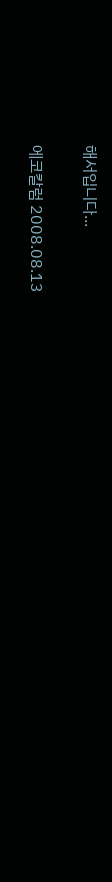해서입니다...

에코칼럼 2008.08.13